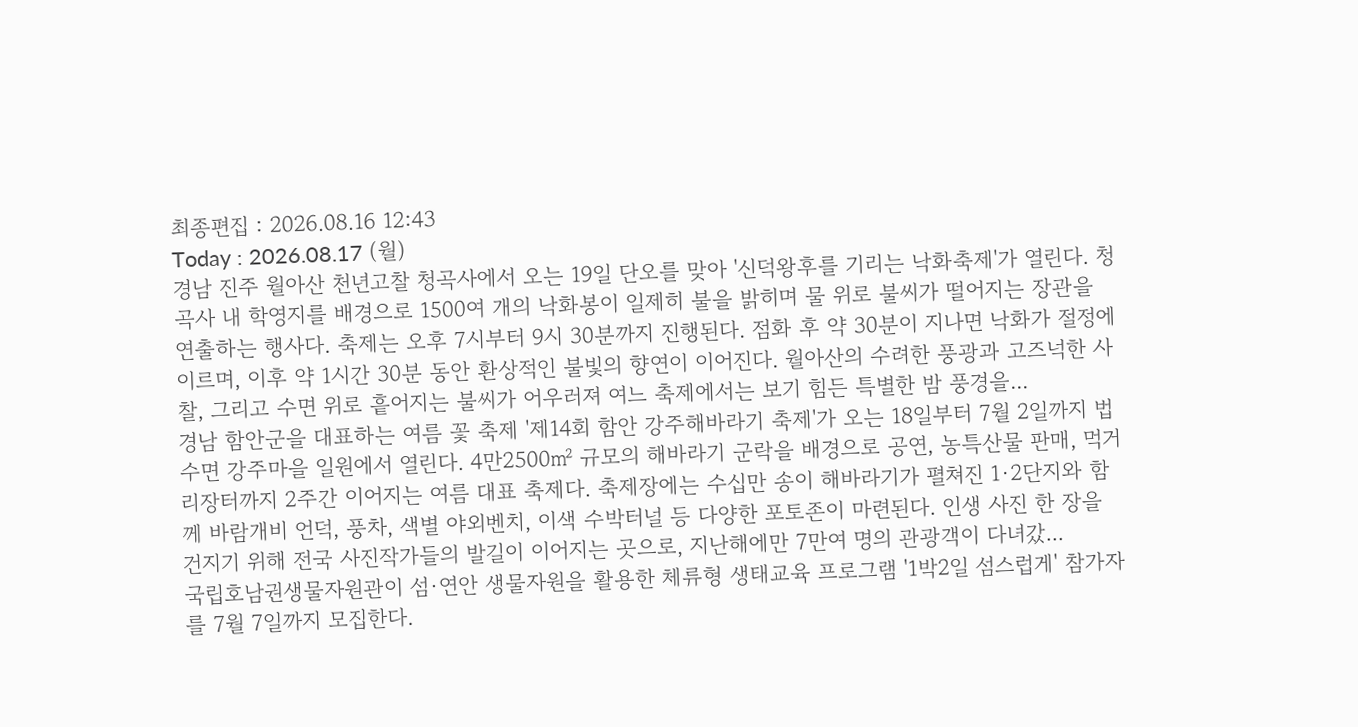최종편집 : 2026.08.16 12:43
Today : 2026.08.17 (월)
경남 진주 월아산 천년고찰 청곡사에서 오는 19일 단오를 맞아 '신덕왕후를 기리는 낙화축제'가 열린다. 청곡사 내 학영지를 배경으로 1500여 개의 낙화봉이 일제히 불을 밝히며 물 위로 불씨가 떨어지는 장관을 연출하는 행사다. 축제는 오후 7시부터 9시 30분까지 진행된다. 점화 후 약 30분이 지나면 낙화가 절정에 이르며, 이후 약 1시간 30분 동안 환상적인 불빛의 향연이 이어진다. 월아산의 수려한 풍광과 고즈넉한 사찰, 그리고 수면 위로 흩어지는 불씨가 어우러져 여느 축제에서는 보기 힘든 특별한 밤 풍경을...
경남 함안군을 대표하는 여름 꽃 축제 '제14회 함안 강주해바라기 축제'가 오는 18일부터 7월 2일까지 법수면 강주마을 일원에서 열린다. 4만2500㎡ 규모의 해바라기 군락을 배경으로 공연, 농특산물 판매, 먹거리장터까지 2주간 이어지는 여름 대표 축제다. 축제장에는 수십만 송이 해바라기가 펼쳐진 1·2단지와 함께 바람개비 언덕, 풍차, 색별 야외벤치, 이색 수박터널 등 다양한 포토존이 마련된다. 인생 사진 한 장을 건지기 위해 전국 사진작가들의 발길이 이어지는 곳으로, 지난해에만 7만여 명의 관광객이 다녀갔...
국립호남권생물자원관이 섬·연안 생물자원을 활용한 체류형 생태교육 프로그램 '1박2일 섬스럽게' 참가자를 7월 7일까지 모집한다.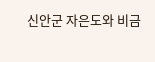신안군 자은도와 비금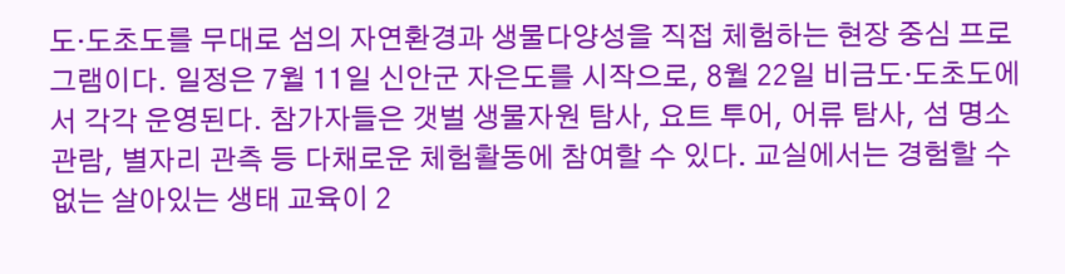도·도초도를 무대로 섬의 자연환경과 생물다양성을 직접 체험하는 현장 중심 프로그램이다. 일정은 7월 11일 신안군 자은도를 시작으로, 8월 22일 비금도·도초도에서 각각 운영된다. 참가자들은 갯벌 생물자원 탐사, 요트 투어, 어류 탐사, 섬 명소 관람, 별자리 관측 등 다채로운 체험활동에 참여할 수 있다. 교실에서는 경험할 수 없는 살아있는 생태 교육이 2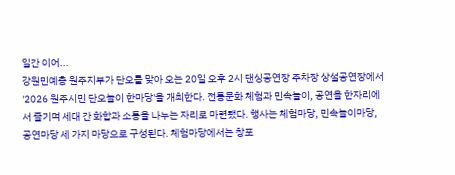일간 이어...
강원민예총 원주지부가 단오를 맞아 오는 20일 오후 2시 댄싱공연장 주차장 상설공연장에서 '2026 원주시민 단오놀이 한마당'을 개최한다. 전통문화 체험과 민속놀이, 공연을 한자리에서 즐기며 세대 간 화합과 소통을 나누는 자리로 마련됐다. 행사는 체험마당, 민속놀이마당, 공연마당 세 가지 마당으로 구성된다. 체험마당에서는 창포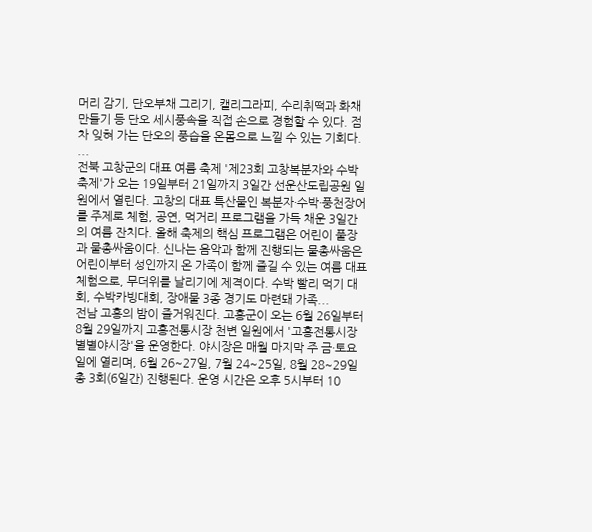머리 감기, 단오부채 그리기, 캘리그라피, 수리취떡과 화채 만들기 등 단오 세시풍속을 직접 손으로 경험할 수 있다. 점차 잊혀 가는 단오의 풍습을 온몸으로 느낄 수 있는 기회다. ...
전북 고창군의 대표 여름 축제 '제23회 고창복분자와 수박축제'가 오는 19일부터 21일까지 3일간 선운산도립공원 일원에서 열린다. 고창의 대표 특산물인 복분자·수박·풍천장어를 주제로 체험, 공연, 먹거리 프로그램을 가득 채운 3일간의 여름 잔치다. 올해 축제의 핵심 프로그램은 어린이 풀장과 물총싸움이다. 신나는 음악과 함께 진행되는 물총싸움은 어린이부터 성인까지 온 가족이 함께 즐길 수 있는 여름 대표 체험으로, 무더위를 날리기에 제격이다. 수박 빨리 먹기 대회, 수박카빙대회, 장애물 3종 경기도 마련돼 가족...
전남 고흥의 밤이 즐거워진다. 고흥군이 오는 6월 26일부터 8월 29일까지 고흥전통시장 천변 일원에서 '고흥전통시장 별별야시장'을 운영한다. 야시장은 매월 마지막 주 금·토요일에 열리며, 6월 26~27일, 7월 24~25일, 8월 28~29일 총 3회(6일간) 진행된다. 운영 시간은 오후 5시부터 10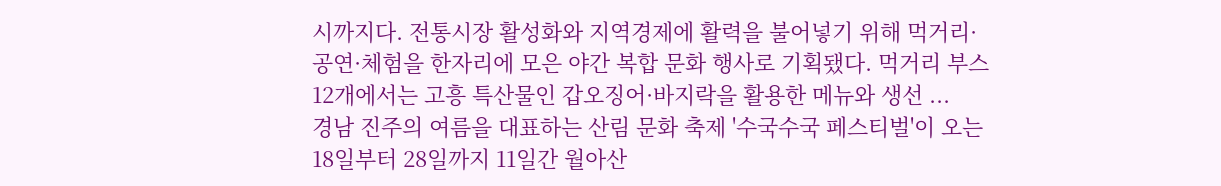시까지다. 전통시장 활성화와 지역경제에 활력을 불어넣기 위해 먹거리·공연·체험을 한자리에 모은 야간 복합 문화 행사로 기획됐다. 먹거리 부스 12개에서는 고흥 특산물인 갑오징어·바지락을 활용한 메뉴와 생선 ...
경남 진주의 여름을 대표하는 산림 문화 축제 '수국수국 페스티벌'이 오는 18일부터 28일까지 11일간 월아산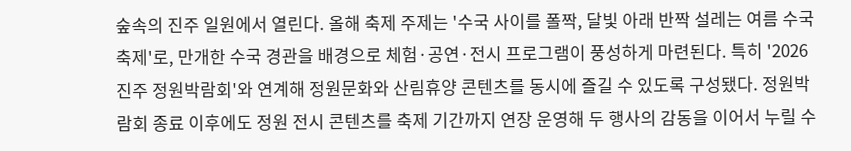숲속의 진주 일원에서 열린다. 올해 축제 주제는 '수국 사이를 폴짝, 달빛 아래 반짝 설레는 여름 수국 축제'로, 만개한 수국 경관을 배경으로 체험·공연·전시 프로그램이 풍성하게 마련된다. 특히 '2026 진주 정원박람회'와 연계해 정원문화와 산림휴양 콘텐츠를 동시에 즐길 수 있도록 구성됐다. 정원박람회 종료 이후에도 정원 전시 콘텐츠를 축제 기간까지 연장 운영해 두 행사의 감동을 이어서 누릴 수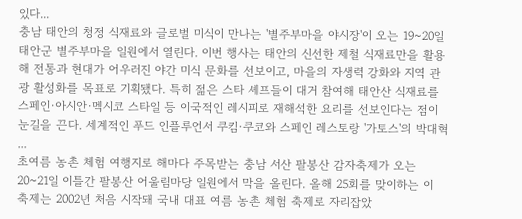있다...
충남 태안의 청정 식재료와 글로벌 미식이 만나는 '별주부마을 야시장'이 오는 19~20일 태안군 별주부마을 일원에서 열린다. 이번 행사는 태안의 신선한 제철 식재료만을 활용해 전통과 현대가 어우러진 야간 미식 문화를 선보이고, 마을의 자생력 강화와 지역 관광 활성화를 목표로 기획됐다. 특히 젊은 스타 셰프들이 대거 참여해 태안산 식재료를 스페인·아시안·멕시코 스타일 등 이국적인 레시피로 재해석한 요리를 선보인다는 점이 눈길을 끈다. 세계적인 푸드 인플루언서 쿠킴·쿠코와 스페인 레스토랑 '가토스'의 박대혁 ...
초여름 농촌 체험 여행지로 해마다 주목받는 충남 서산 팔봉산 감자축제가 오는 20~21일 이틀간 팔봉산 어울림마당 일원에서 막을 올린다. 올해 25회를 맞이하는 이 축제는 2002년 처음 시작돼 국내 대표 여름 농촌 체험 축제로 자리잡았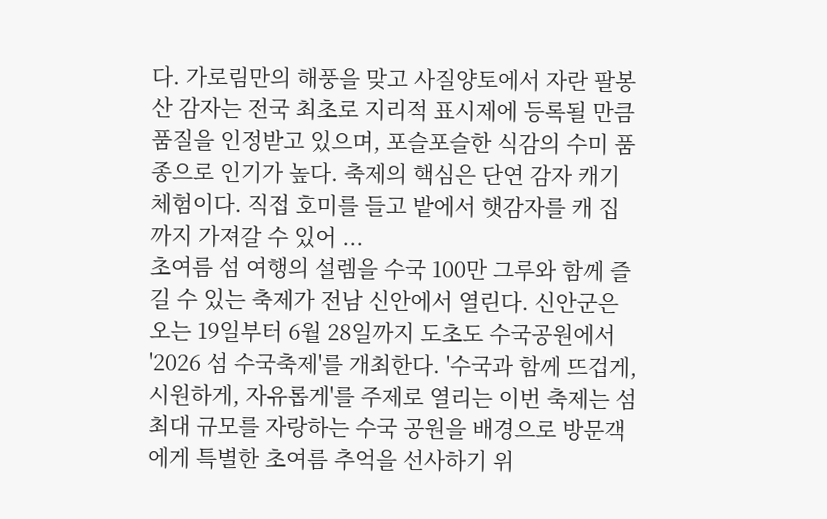다. 가로림만의 해풍을 맞고 사질양토에서 자란 팔봉산 감자는 전국 최초로 지리적 표시제에 등록될 만큼 품질을 인정받고 있으며, 포슬포슬한 식감의 수미 품종으로 인기가 높다. 축제의 핵심은 단연 감자 캐기 체험이다. 직접 호미를 들고 밭에서 햇감자를 캐 집까지 가져갈 수 있어 ...
초여름 섬 여행의 설렘을 수국 100만 그루와 함께 즐길 수 있는 축제가 전남 신안에서 열린다. 신안군은 오는 19일부터 6월 28일까지 도초도 수국공원에서 '2026 섬 수국축제'를 개최한다. '수국과 함께 뜨겁게, 시원하게, 자유롭게'를 주제로 열리는 이번 축제는 섬 최대 규모를 자랑하는 수국 공원을 배경으로 방문객에게 특별한 초여름 추억을 선사하기 위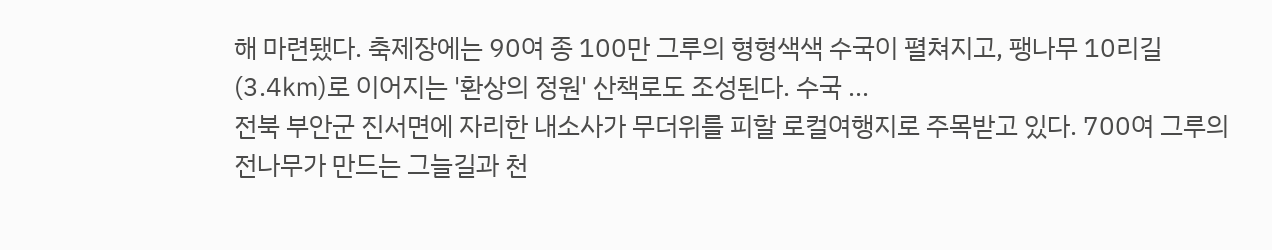해 마련됐다. 축제장에는 90여 종 100만 그루의 형형색색 수국이 펼쳐지고, 팽나무 10리길(3.4㎞)로 이어지는 '환상의 정원' 산책로도 조성된다. 수국 ...
전북 부안군 진서면에 자리한 내소사가 무더위를 피할 로컬여행지로 주목받고 있다. 700여 그루의 전나무가 만드는 그늘길과 천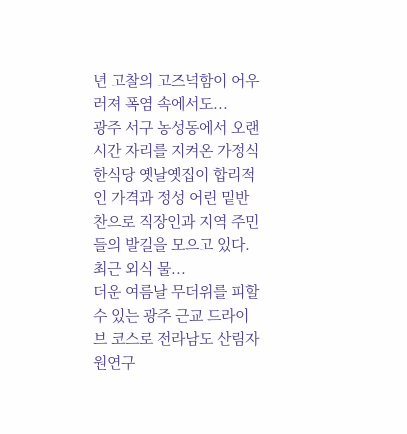년 고찰의 고즈넉함이 어우러져 폭염 속에서도...
광주 서구 농성동에서 오랜 시간 자리를 지켜온 가정식 한식당 옛날옛집이 합리적인 가격과 정성 어린 밑반찬으로 직장인과 지역 주민들의 발길을 모으고 있다. 최근 외식 물...
더운 여름날 무더위를 피할 수 있는 광주 근교 드라이브 코스로 전라남도 산림자원연구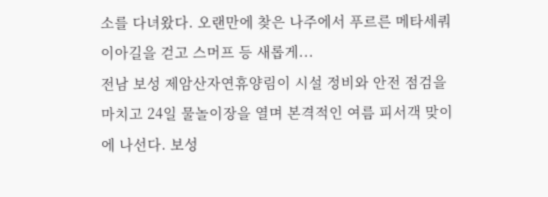소를 다녀왔다. 오랜만에 찾은 나주에서 푸르른 메타세쿼이아길을 걷고 스머프 등 새롭게...
전남 보성 제암산자연휴양림이 시설 정비와 안전 점검을 마치고 24일 물놀이장을 열며 본격적인 여름 피서객 맞이에 나선다. 보성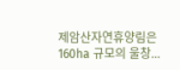제암산자연휴양림은 160ha 규모의 울창...